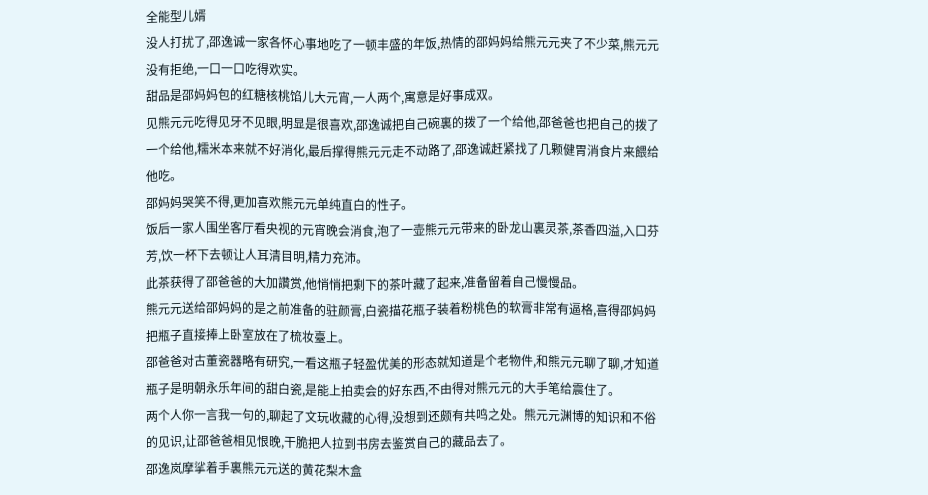全能型儿婿
没人打扰了,邵逸诚一家各怀心事地吃了一顿丰盛的年饭,热情的邵妈妈给熊元元夹了不少菜,熊元元没有拒绝,一口一口吃得欢实。
甜品是邵妈妈包的红糖核桃馅儿大元宵,一人两个,寓意是好事成双。
见熊元元吃得见牙不见眼,明显是很喜欢,邵逸诚把自己碗裏的拨了一个给他,邵爸爸也把自己的拨了一个给他,糯米本来就不好消化,最后撑得熊元元走不动路了,邵逸诚赶紧找了几颗健胃消食片来餵给他吃。
邵妈妈哭笑不得,更加喜欢熊元元单纯直白的性子。
饭后一家人围坐客厅看央视的元宵晚会消食,泡了一壶熊元元带来的卧龙山裏灵茶,茶香四溢,入口芬芳,饮一杯下去顿让人耳清目明,精力充沛。
此茶获得了邵爸爸的大加讚赏,他悄悄把剩下的茶叶藏了起来,准备留着自己慢慢品。
熊元元送给邵妈妈的是之前准备的驻颜膏,白瓷描花瓶子装着粉桃色的软膏非常有逼格,喜得邵妈妈把瓶子直接捧上卧室放在了梳妆臺上。
邵爸爸对古董瓷器略有研究,一看这瓶子轻盈优美的形态就知道是个老物件,和熊元元聊了聊,才知道瓶子是明朝永乐年间的甜白瓷,是能上拍卖会的好东西,不由得对熊元元的大手笔给震住了。
两个人你一言我一句的,聊起了文玩收藏的心得,没想到还颇有共鸣之处。熊元元渊博的知识和不俗的见识,让邵爸爸相见恨晚,干脆把人拉到书房去鉴赏自己的藏品去了。
邵逸岚摩挲着手裏熊元元送的黄花梨木盒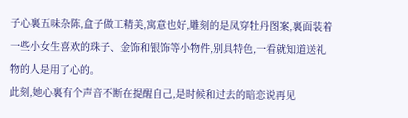子心裏五味杂陈,盒子做工精美,寓意也好,雕刻的是凤穿牡丹图案,裏面装着一些小女生喜欢的珠子、金饰和银饰等小物件,别具特色,一看就知道送礼物的人是用了心的。
此刻,她心裏有个声音不断在提醒自己,是时候和过去的暗恋说再见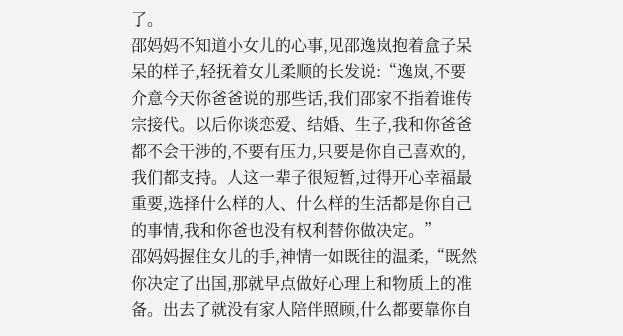了。
邵妈妈不知道小女儿的心事,见邵逸岚抱着盒子呆呆的样子,轻抚着女儿柔顺的长发说:“逸岚,不要介意今天你爸爸说的那些话,我们邵家不指着谁传宗接代。以后你谈恋爱、结婚、生子,我和你爸爸都不会干涉的,不要有压力,只要是你自己喜欢的,我们都支持。人这一辈子很短暂,过得开心幸福最重要,选择什么样的人、什么样的生活都是你自己的事情,我和你爸也没有权利替你做决定。”
邵妈妈握住女儿的手,神情一如既往的温柔,“既然你决定了出国,那就早点做好心理上和物质上的准备。出去了就没有家人陪伴照顾,什么都要靠你自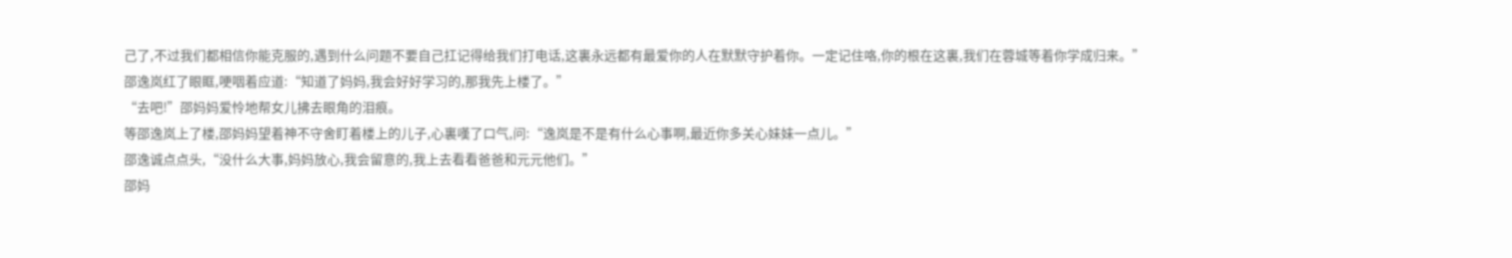己了,不过我们都相信你能克服的,遇到什么问题不要自己扛记得给我们打电话,这裏永远都有最爱你的人在默默守护着你。一定记住咯,你的根在这裏,我们在蓉城等着你学成归来。”
邵逸岚红了眼眶,哽咽着应道:“知道了妈妈,我会好好学习的,那我先上楼了。”
“去吧!”邵妈妈爱怜地帮女儿拂去眼角的泪痕。
等邵逸岚上了楼,邵妈妈望着神不守舍盯着楼上的儿子,心裏嘆了口气,问:“逸岚是不是有什么心事啊,最近你多关心妹妹一点儿。”
邵逸诚点点头,“没什么大事,妈妈放心,我会留意的,我上去看看爸爸和元元他们。”
邵妈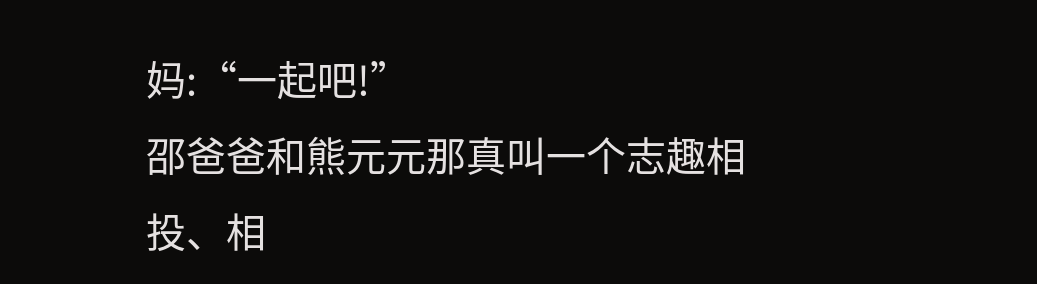妈:“一起吧!”
邵爸爸和熊元元那真叫一个志趣相投、相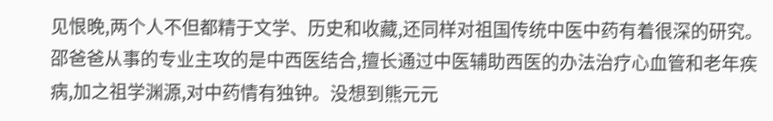见恨晚,两个人不但都精于文学、历史和收藏,还同样对祖国传统中医中药有着很深的研究。
邵爸爸从事的专业主攻的是中西医结合,擅长通过中医辅助西医的办法治疗心血管和老年疾病,加之祖学渊源,对中药情有独钟。没想到熊元元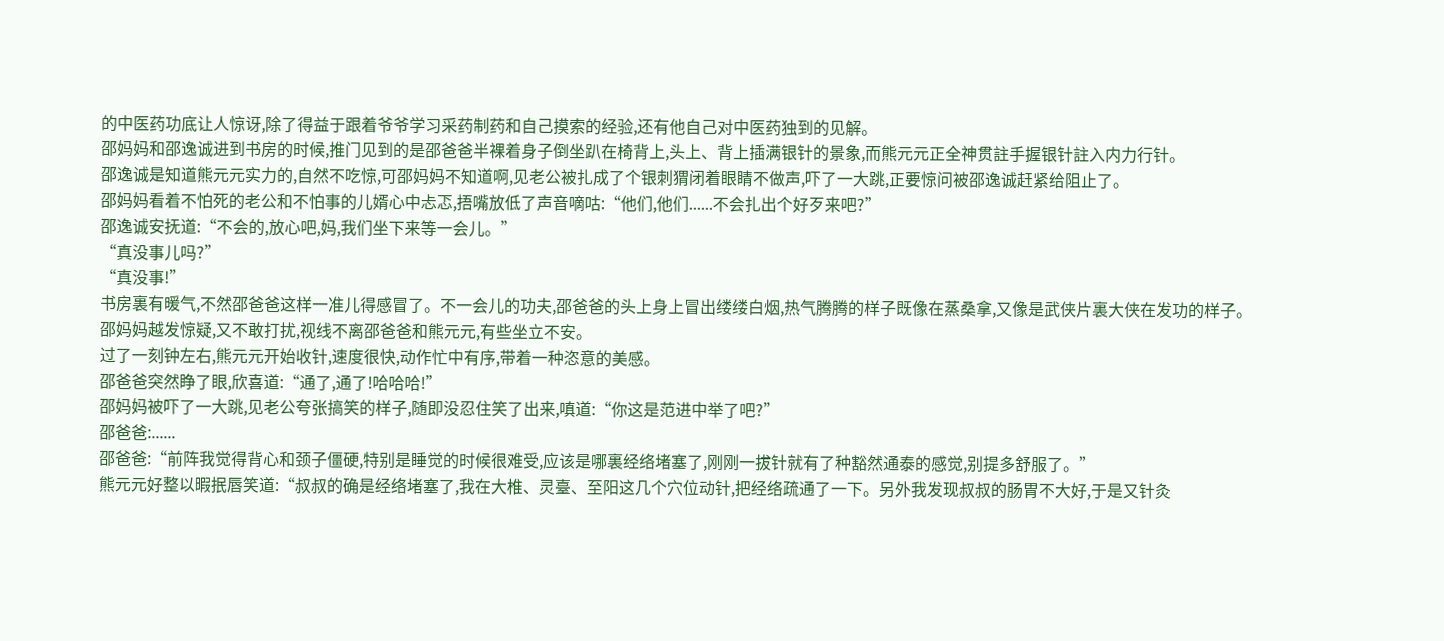的中医药功底让人惊讶,除了得益于跟着爷爷学习采药制药和自己摸索的经验,还有他自己对中医药独到的见解。
邵妈妈和邵逸诚进到书房的时候,推门见到的是邵爸爸半裸着身子倒坐趴在椅背上,头上、背上插满银针的景象,而熊元元正全神贯註手握银针註入内力行针。
邵逸诚是知道熊元元实力的,自然不吃惊,可邵妈妈不知道啊,见老公被扎成了个银刺猬闭着眼睛不做声,吓了一大跳,正要惊问被邵逸诚赶紧给阻止了。
邵妈妈看着不怕死的老公和不怕事的儿婿心中忐忑,捂嘴放低了声音嘀咕:“他们,他们......不会扎出个好歹来吧?”
邵逸诚安抚道:“不会的,放心吧,妈,我们坐下来等一会儿。”
“真没事儿吗?”
“真没事!”
书房裏有暖气,不然邵爸爸这样一准儿得感冒了。不一会儿的功夫,邵爸爸的头上身上冒出缕缕白烟,热气腾腾的样子既像在蒸桑拿,又像是武侠片裏大侠在发功的样子。
邵妈妈越发惊疑,又不敢打扰,视线不离邵爸爸和熊元元,有些坐立不安。
过了一刻钟左右,熊元元开始收针,速度很快,动作忙中有序,带着一种恣意的美感。
邵爸爸突然睁了眼,欣喜道:“通了,通了!哈哈哈!”
邵妈妈被吓了一大跳,见老公夸张搞笑的样子,随即没忍住笑了出来,嗔道:“你这是范进中举了吧?”
邵爸爸:......
邵爸爸:“前阵我觉得背心和颈子僵硬,特别是睡觉的时候很难受,应该是哪裏经络堵塞了,刚刚一拔针就有了种豁然通泰的感觉,别提多舒服了。”
熊元元好整以暇抿唇笑道:“叔叔的确是经络堵塞了,我在大椎、灵臺、至阳这几个穴位动针,把经络疏通了一下。另外我发现叔叔的肠胃不大好,于是又针灸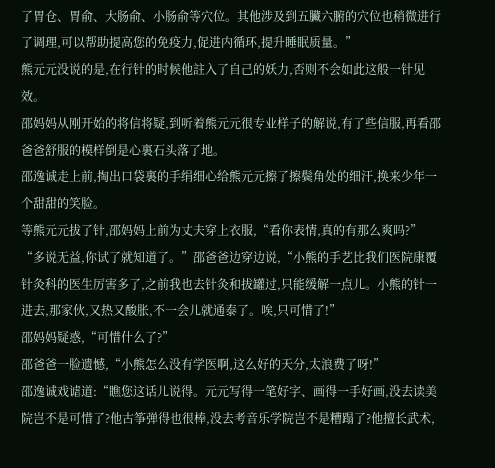了胃仓、胃俞、大肠俞、小肠俞等穴位。其他涉及到五臟六腑的穴位也稍微进行了调理,可以帮助提高您的免疫力,促进内循环,提升睡眠质量。”
熊元元没说的是,在行针的时候他註入了自己的妖力,否则不会如此这般一针见效。
邵妈妈从刚开始的将信将疑,到听着熊元元很专业样子的解说,有了些信服,再看邵爸爸舒服的模样倒是心裏石头落了地。
邵逸诚走上前,掏出口袋裏的手绢细心给熊元元擦了擦鬓角处的细汗,换来少年一个甜甜的笑脸。
等熊元元拔了针,邵妈妈上前为丈夫穿上衣服,“看你表情,真的有那么爽吗?”
“多说无益,你试了就知道了。”邵爸爸边穿边说,“小熊的手艺比我们医院康覆针灸科的医生厉害多了,之前我也去针灸和拔罐过,只能缓解一点儿。小熊的针一进去,那家伙,又热又酸胀,不一会儿就通泰了。唉,只可惜了!”
邵妈妈疑惑,“可惜什么了?”
邵爸爸一脸遗憾,“小熊怎么没有学医啊,这么好的天分,太浪费了呀!”
邵逸诚戏谑道:“瞧您这话儿说得。元元写得一笔好字、画得一手好画,没去读美院岂不是可惜了?他古筝弹得也很棒,没去考音乐学院岂不是糟蹋了?他擅长武术,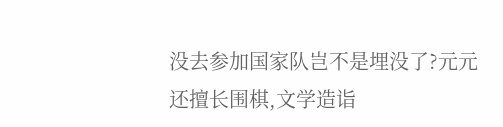没去参加国家队岂不是埋没了?元元还擅长围棋,文学造诣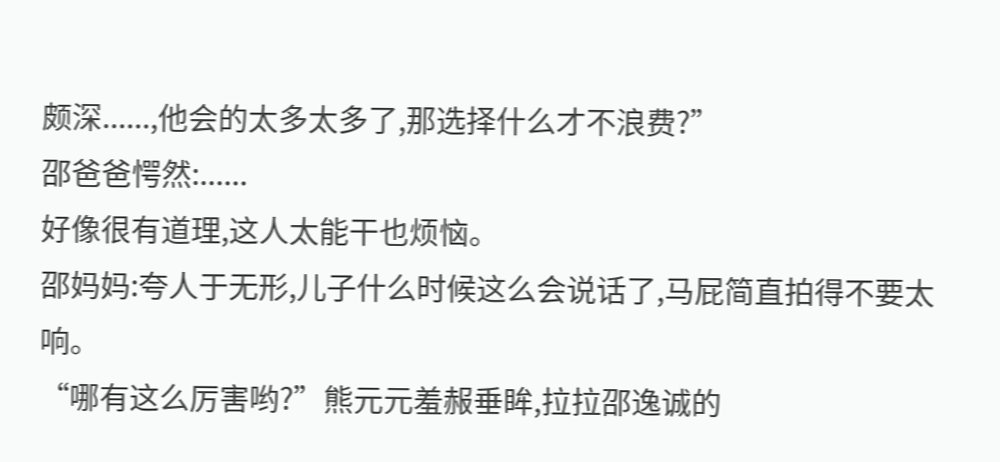颇深......,他会的太多太多了,那选择什么才不浪费?”
邵爸爸愕然:......
好像很有道理,这人太能干也烦恼。
邵妈妈:夸人于无形,儿子什么时候这么会说话了,马屁简直拍得不要太响。
“哪有这么厉害哟?”熊元元羞赧垂眸,拉拉邵逸诚的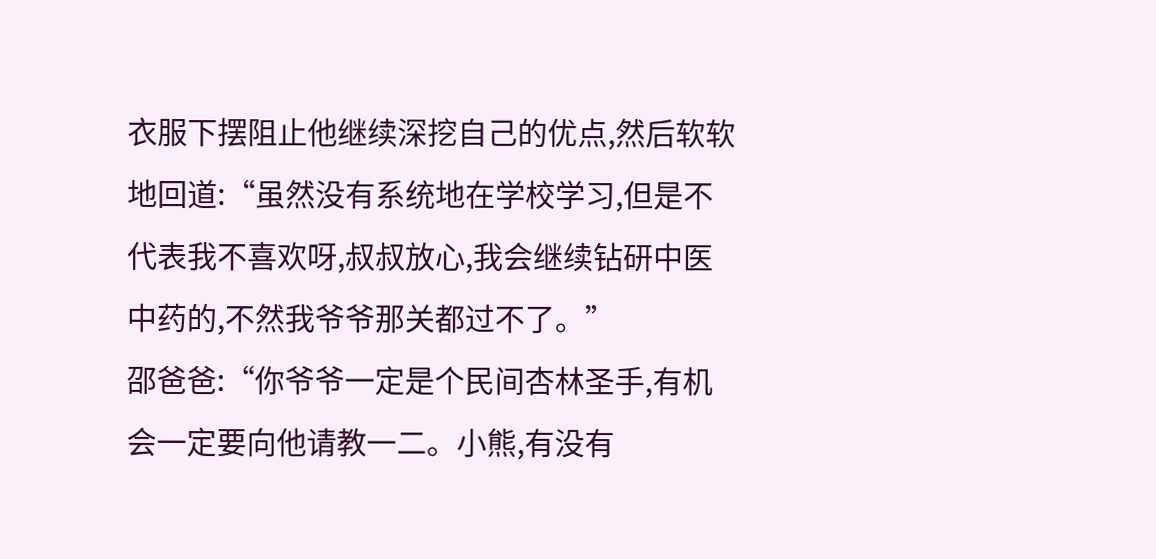衣服下摆阻止他继续深挖自己的优点,然后软软地回道:“虽然没有系统地在学校学习,但是不代表我不喜欢呀,叔叔放心,我会继续钻研中医中药的,不然我爷爷那关都过不了。”
邵爸爸:“你爷爷一定是个民间杏林圣手,有机会一定要向他请教一二。小熊,有没有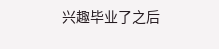兴趣毕业了之后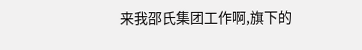来我邵氏集团工作啊,旗下的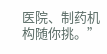医院、制药机构随你挑。”